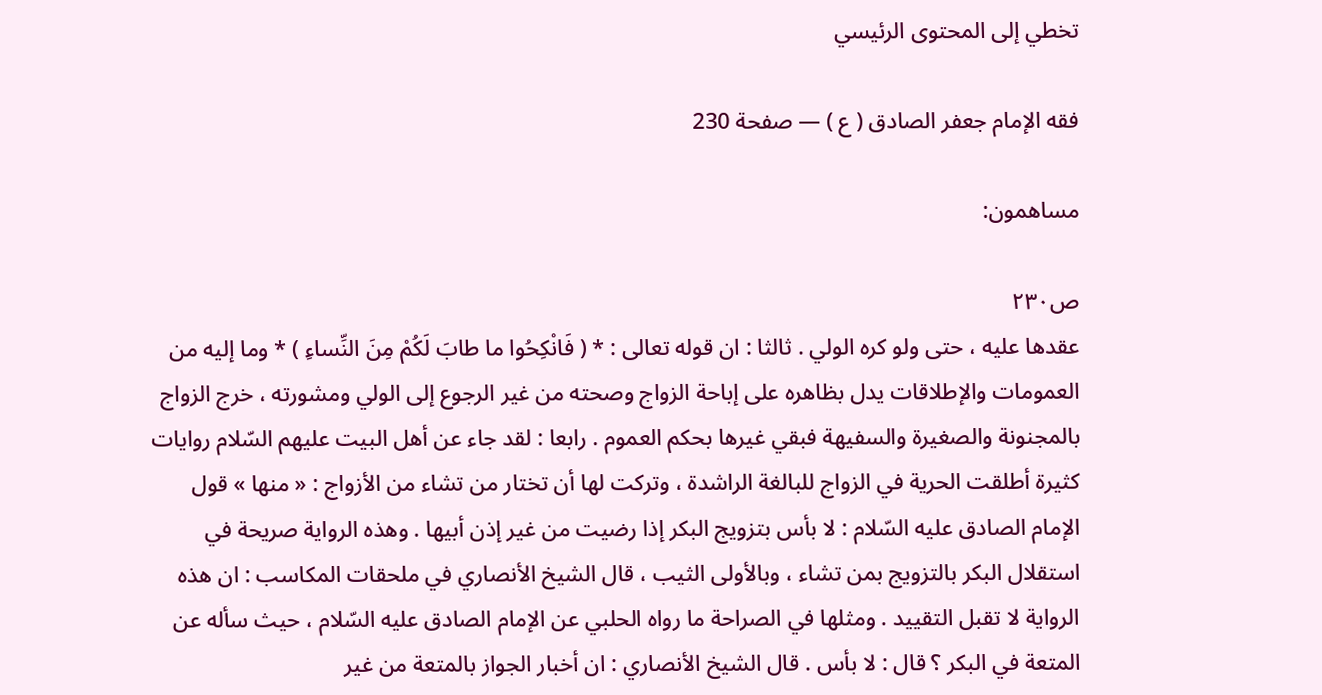تخطي إلى المحتوى الرئيسي

فقه الإمام جعفر الصادق ( ع ) — صفحة 230

مساهمون:

ص٢٣٠
عقدها عليه ، حتى ولو كره الولي . ثالثا : ان قوله تعالى : * ( فَانْكِحُوا ما طابَ لَكُمْ مِنَ النِّساءِ ) * وما إليه من العمومات والإطلاقات يدل بظاهره على إباحة الزواج وصحته من غير الرجوع إلى الولي ومشورته ، خرج الزواج بالمجنونة والصغيرة والسفيهة فبقي غيرها بحكم العموم . رابعا : لقد جاء عن أهل البيت عليهم السّلام روايات كثيرة أطلقت الحرية في الزواج للبالغة الراشدة ، وتركت لها أن تختار من تشاء من الأزواج : « منها » قول الإمام الصادق عليه السّلام : لا بأس بتزويج البكر إذا رضيت من غير إذن أبيها . وهذه الرواية صريحة في استقلال البكر بالتزويج بمن تشاء ، وبالأولى الثيب ، قال الشيخ الأنصاري في ملحقات المكاسب : ان هذه الرواية لا تقبل التقييد . ومثلها في الصراحة ما رواه الحلبي عن الإمام الصادق عليه السّلام ، حيث سأله عن المتعة في البكر ؟ قال : لا بأس . قال الشيخ الأنصاري : ان أخبار الجواز بالمتعة من غير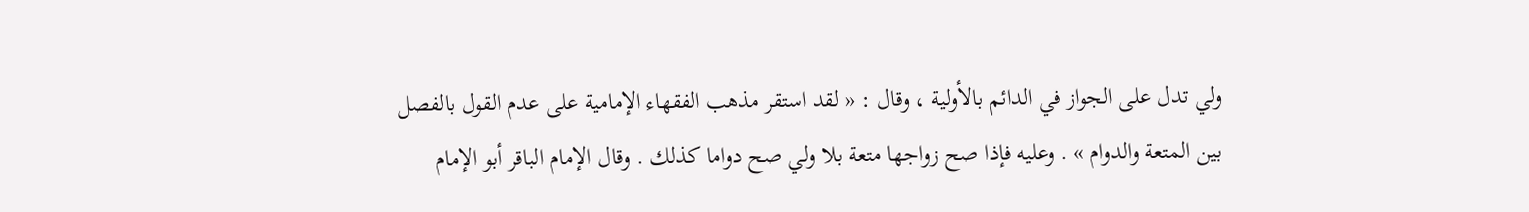ولي تدل على الجواز في الدائم بالأولية ، وقال : « لقد استقر مذهب الفقهاء الإمامية على عدم القول بالفصل بين المتعة والدوام » . وعليه فإذا صح زواجها متعة بلا ولي صح دواما كذلك . وقال الإمام الباقر أبو الإمام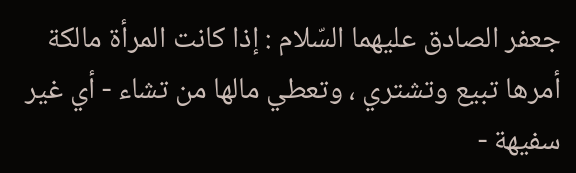جعفر الصادق عليهما السّلام : إذا كانت المرأة مالكة أمرها تبيع وتشتري ، وتعطي مالها من تشاء - أي غير سفيهة -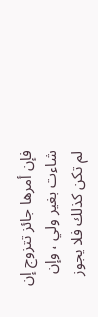فإن أمرها جائز تتزوج إن شاءت بغير ولي ، وإن لم تكن كذلك فلا يجوز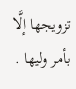تزويجها إلَّا بأمر وليها .